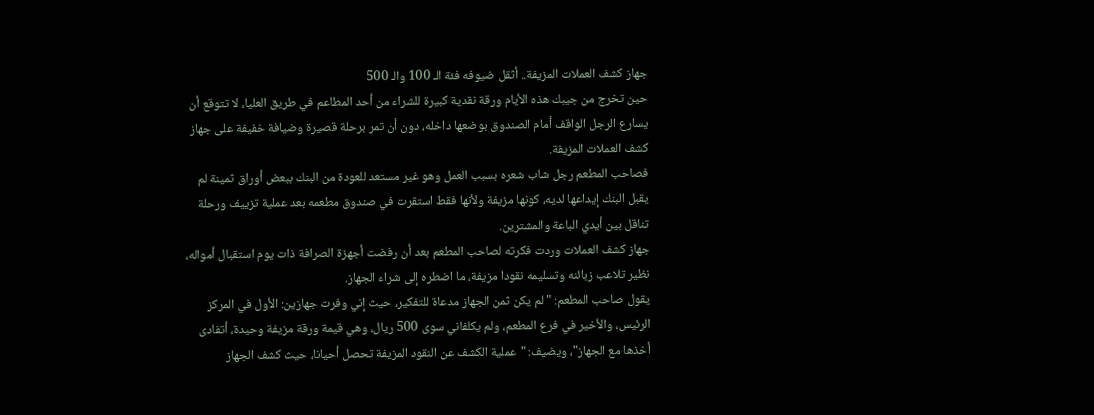جهاز كشف العملات المزيفة.. أثقل ضيوفه فئة الـ 100 والـ 500
حين تخرج من جيبك هذه الأيام ورقة نقدية كبيرة للشراء من أحد المطاعم في طريق العليا، لا تتوقع أن يسارع الرجل الواقف أمام الصندوق بوضعها داخله، دون أن تمر برحلة قصيرة وضيافة خفيفة على جهاز كشف العملات المزيفة.
فصاحب المطعم رجل شاب شعره بسبب العمل وهو غير مستعد للعودة من البنك ببعض أوراق ثمينة لم يقبل البنك إيداعها لديه، كونها مزيفة ولأنها فقط استقرت في صندوق مطعمه بعد عملية تزييف ورحلة تناقل بين أيدي الباعة والمشترين.
جهاز كشف العملات وردت فكرته لصاحب المطعم بعد أن رفضت أجهزة الصرافة ذات يوم استقبال أمواله، نظير تلاعب زبائنه وتسليمه نقودا مزيفة، ما اضطره إلى شراء الجهاز.
يقول صاحب المطعم: "لم يكن ثمن الجهاز مدعاة للتفكير، حيث إني وفرت جهازين: الأول في المركز الرئيس، والأخير في فرع المطعم، ولم يكلفاني سوى 500 ريال، وهي قيمة ورقة مزيفة وحيدة، أتفادى أخذها مع الجهاز"، ويضيف: "عملية الكشف عن النقود المزيفة تحصل أحيانا، حيث كشف الجهاز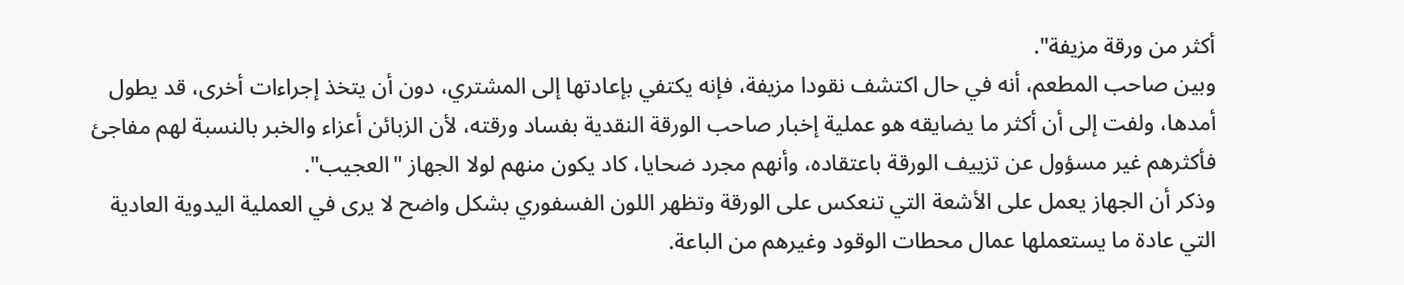أكثر من ورقة مزيفة".
وبين صاحب المطعم، أنه في حال اكتشف نقودا مزيفة، فإنه يكتفي بإعادتها إلى المشتري، دون أن يتخذ إجراءات أخرى، قد يطول أمدها، ولفت إلى أن أكثر ما يضايقه هو عملية إخبار صاحب الورقة النقدية بفساد ورقته، لأن الزبائن أعزاء والخبر بالنسبة لهم مفاجئ فأكثرهم غير مسؤول عن تزييف الورقة باعتقاده، وأنهم مجرد ضحايا، كاد يكون منهم لولا الجهاز "العجيب".
وذكر أن الجهاز يعمل على الأشعة التي تنعكس على الورقة وتظهر اللون الفسفوري بشكل واضح لا يرى في العملية اليدوية العادية التي عادة ما يستعملها عمال محطات الوقود وغيرهم من الباعة.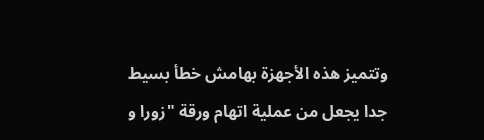وتتميز هذه الأجهزة بهامش خطأ بسيط جدا يجعل من عملية اتهام ورقة "زورا و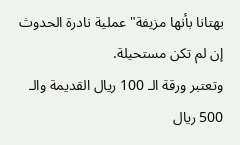بهتانا بأنها مزيفة" عملية نادرة الحدوث إن لم تكن مستحيلة.
وتعتبر ورقة الـ 100 ريال القديمة والـ 500 ريال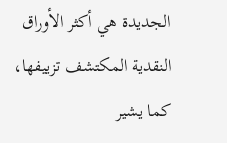الجديدة هي أكثر الأوراق النقدية المكتشف تزييفها، كما يشير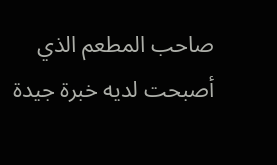صاحب المطعم الذي أصبحت لديه خبرة جيدة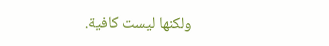ولكنها ليست كافية.